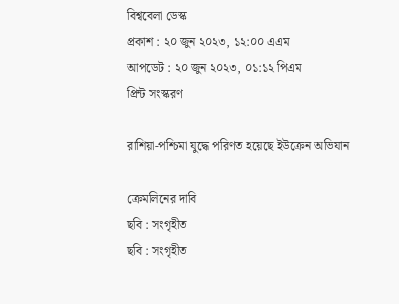বিশ্ববেলা ডেস্ক
প্রকাশ : ২০ জুন ২০২৩, ১২:০০ এএম
আপডেট : ২০ জুন ২০২৩, ০১:১২ পিএম
প্রিন্ট সংস্করণ

রাশিয়া-পশ্চিমা যুদ্ধে পরিণত হয়েছে ইউক্রেন অভিযান

ক্রেমলিনের দাবি
ছবি : সংগৃহীত
ছবি : সংগৃহীত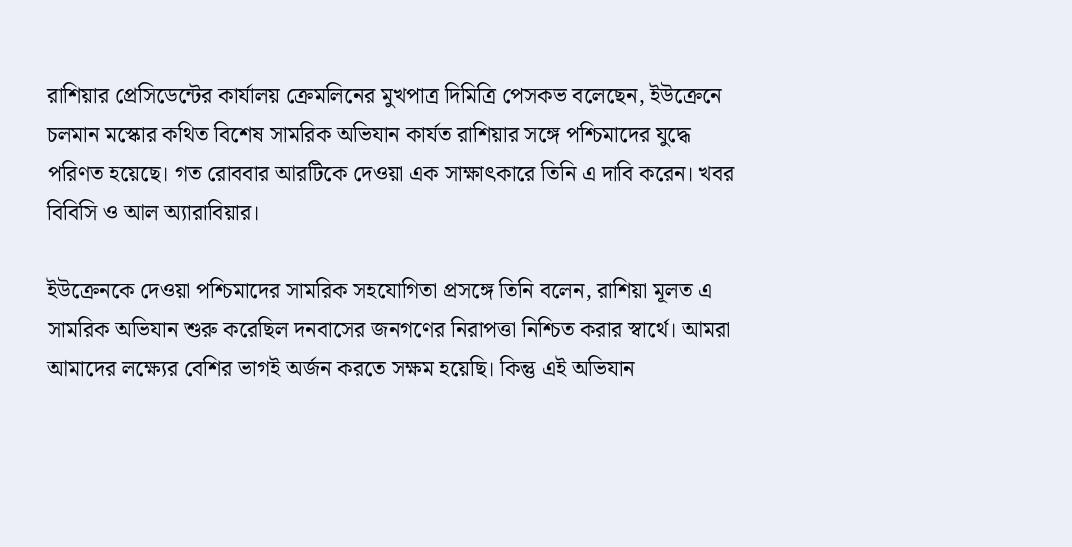রাশিয়ার প্রেসিডেন্টের কার্যালয় ক্রেমলিনের মুখপাত্র দিমিত্রি পেসকভ বলেছেন, ইউক্রেনে চলমান মস্কোর কথিত বিশেষ সামরিক অভিযান কার্যত রাশিয়ার সঙ্গে পশ্চিমাদের যুদ্ধে পরিণত হয়েছে। গত রোববার আরটিকে দেওয়া এক সাক্ষাৎকারে তিনি এ দাবি করেন। খবর বিবিসি ও আল অ্যারাবিয়ার।

ইউক্রেনকে দেওয়া পশ্চিমাদের সামরিক সহযোগিতা প্রসঙ্গে তিনি বলেন, রাশিয়া মূলত এ সামরিক অভিযান শুরু করেছিল দনবাসের জনগণের নিরাপত্তা নিশ্চিত করার স্বার্থে। আমরা আমাদের লক্ষ্যের বেশির ভাগই অর্জন করতে সক্ষম হয়েছি। কিন্তু এই অভিযান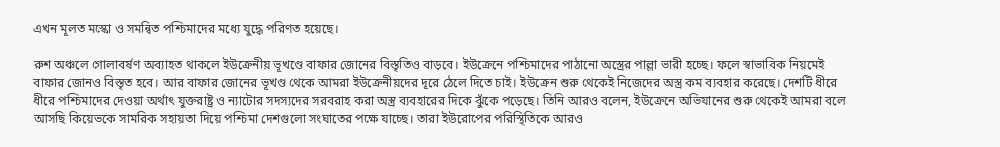এখন মূলত মস্কো ও সমন্বিত পশ্চিমাদের মধ্যে যুদ্ধে পরিণত হয়েছে।

রুশ অঞ্চলে গোলাবর্ষণ অব্যাহত থাকলে ইউক্রেনীয় ভূখণ্ডে বাফার জোনের বিস্তৃতিও বাড়বে। ইউক্রেনে পশ্চিমাদের পাঠানো অস্ত্রের পাল্লা ভারী হচ্ছে। ফলে স্বাভাবিক নিয়মেই বাফার জোনও বিস্তৃত হবে। আর বাফার জোনের ভূখণ্ড থেকে আমরা ইউক্রেনীয়দের দূরে ঠেলে দিতে চাই। ইউক্রেন শুরু থেকেই নিজেদের অস্ত্র কম ব্যবহার করেছে। দেশটি ধীরে ধীরে পশ্চিমাদের দেওয়া অর্থাৎ যুক্তরাষ্ট্র ও ন্যাটোর সদস্যদের সরবরাহ করা অস্ত্র ব্যবহারের দিকে ঝুঁকে পড়েছে। তিনি আরও বলেন, ইউক্রেনে অভিযানের শুরু থেকেই আমরা বলে আসছি কিয়েভকে সামরিক সহায়তা দিয়ে পশ্চিমা দেশগুলো সংঘাতের পক্ষে যাচ্ছে। তারা ইউরোপের পরিস্থিতিকে আরও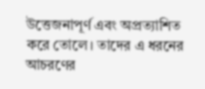উত্তেজনাপূর্ণ এবং অপ্রত্যাশিত করে তোলে। তাদের এ ধরনের আচরণের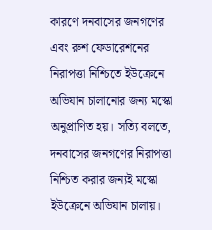কারণে দনবাসের জনগণের এবং রুশ ফেডারেশনের নিরাপত্তা নিশ্চিতে ইউক্রেনে অভিযান চালানোর জন্য মস্কো অনুপ্রাণিত হয়। সত্যি বলতে, দনবাসের জনগণের নিরাপত্তা নিশ্চিত করার জন্যই মস্কো ইউক্রেনে অভিযান চালায়।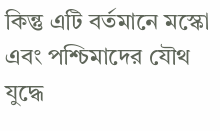কিন্তু এটি বর্তমানে মস্কো এবং পশ্চিমাদের যৌথ যুদ্ধে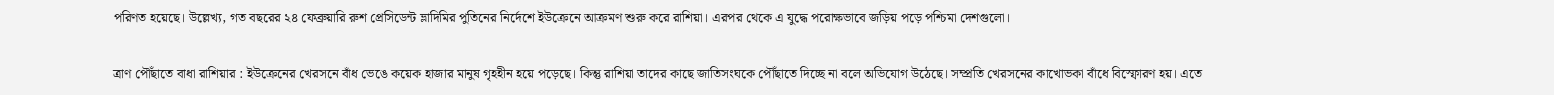পরিণত হয়েছে। উল্লেখ্য, গত বছরের ২৪ ফেব্রুয়ারি রুশ প্রেসিডেন্ট ভ্লাদিমির পুতিনের নির্দেশে ইউক্রেনে আক্রমণ শুরু করে রাশিয়া। এরপর থেকে এ যুদ্ধে পরোক্ষভাবে জড়িয় পড়ে পশ্চিমা দেশগুলো।

ত্রাণ পৌঁছাতে বাধা রাশিয়ার : ইউক্রেনের খেরসনে বাঁধ ভেঙে কয়েক হাজার মানুষ গৃহহীন হয়ে পড়েছে। কিন্তু রাশিয়া তাদের কাছে জাতিসংঘকে পৌঁছাতে দিচ্ছে না বলে অভিযোগ উঠেছে। সম্প্রতি খেরসনের কাখোভকা বাঁধে বিস্ফোরণ হয়। এতে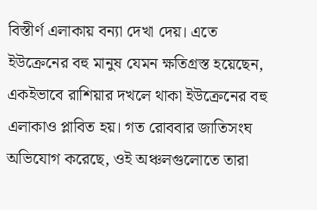বিস্তীর্ণ এলাকায় বন্যা দেখা দেয়। এতে ইউক্রেনের বহু মানুষ যেমন ক্ষতিগ্রস্ত হয়েছেন, একইভাবে রাশিয়ার দখলে থাকা ইউক্রেনের বহু এলাকাও প্লাবিত হয়। গত রোববার জাতিসংঘ অভিযোগ করেছে, ওই অঞ্চলগুলোতে তারা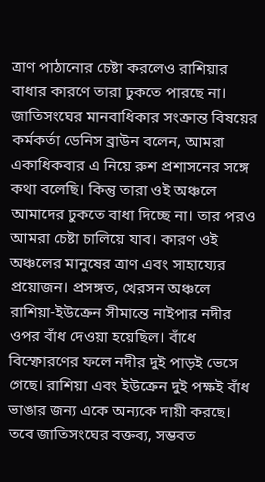ত্রাণ পাঠানোর চেষ্টা করলেও রাশিয়ার বাধার কারণে তারা ঢুকতে পারছে না। জাতিসংঘের মানবাধিকার সংক্রান্ত বিষয়ের কর্মকর্তা ডেনিস ব্রাউন বলেন, আমরা একাধিকবার এ নিয়ে রুশ প্রশাসনের সঙ্গে কথা বলেছি। কিন্তু তারা ওই অঞ্চলে আমাদের ঢুকতে বাধা দিচ্ছে না। তার পরও আমরা চেষ্টা চালিয়ে যাব। কারণ ওই অঞ্চলের মানুষের ত্রাণ এবং সাহায্যের প্রয়োজন। প্রসঙ্গত, খেরসন অঞ্চলে রাশিয়া-ইউক্রেন সীমান্তে নাইপার নদীর ওপর বাঁধ দেওয়া হয়েছিল। বাঁধে বিস্ফোরণের ফলে নদীর দুই পাড়ই ভেসে গেছে। রাশিয়া এবং ইউক্রেন দুই পক্ষই বাঁধ ভাঙার জন্য একে অন্যকে দায়ী করছে। তবে জাতিসংঘের বক্তব্য, সম্ভবত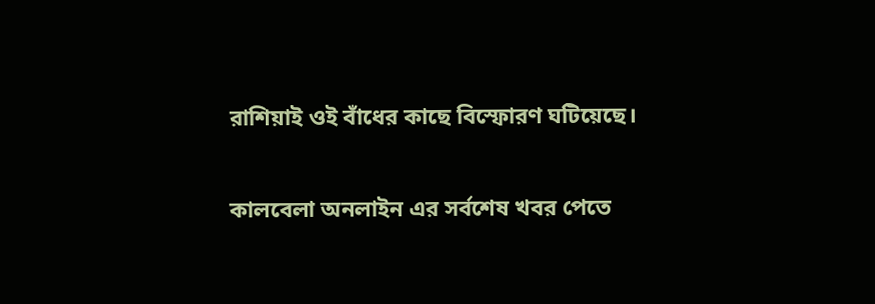রাশিয়াই ওই বাঁধের কাছে বিস্ফোরণ ঘটিয়েছে।

কালবেলা অনলাইন এর সর্বশেষ খবর পেতে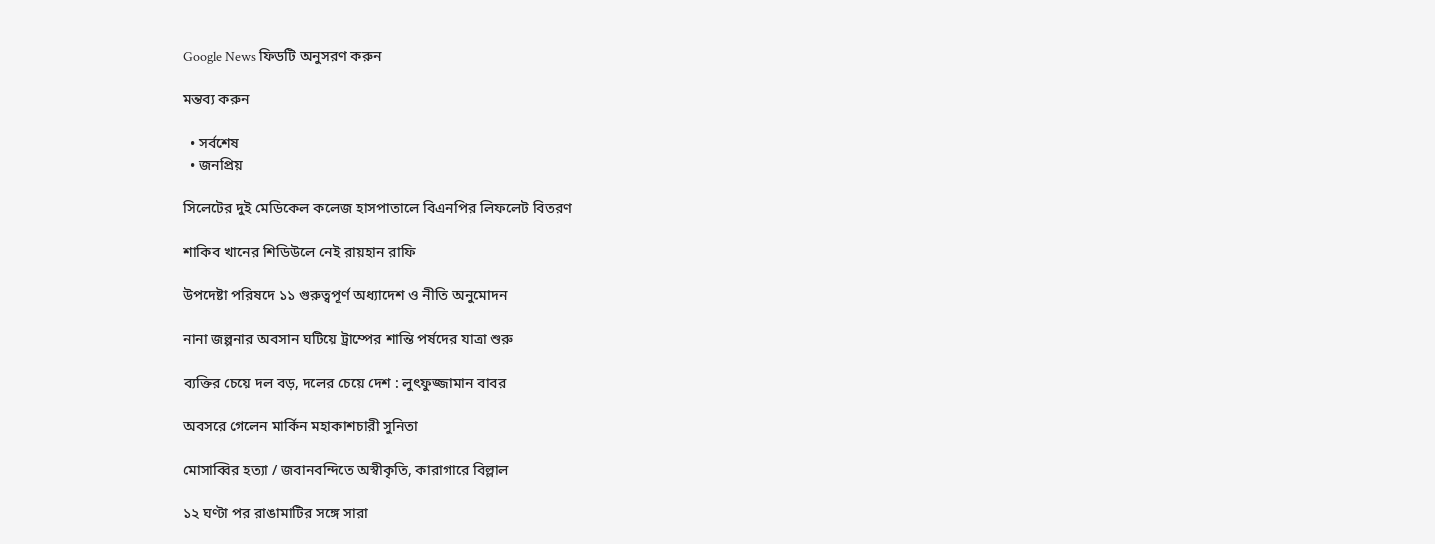Google News ফিডটি অনুসরণ করুন

মন্তব্য করুন

  • সর্বশেষ
  • জনপ্রিয়

সিলেটের দুই মেডিকেল কলেজ হাসপাতালে বিএনপির লিফলেট বিতরণ

শাকিব খানের শিডিউলে নেই রায়হান রাফি

উপদেষ্টা পরিষদে ১১ গুরুত্বপূর্ণ অধ্যাদেশ ও নীতি অনুমোদন

নানা জল্পনার অবসান ঘটিয়ে ট্রাম্পের শান্তি পর্ষদের যাত্রা শুরু

ব্যক্তির চেয়ে দল বড়, দলের চেয়ে দেশ : লুৎফুজ্জামান বাবর

অবসরে গেলেন মার্কিন মহাকাশচারী সুনিতা

মোসাব্বির হত্যা / জবানবন্দিতে অস্বীকৃতি, কারাগারে বিল্লাল

১২ ঘণ্টা পর রাঙামাটির সঙ্গে সারা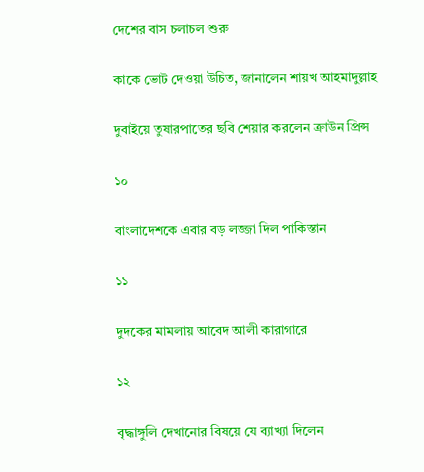দেশের বাস চলাচল শুরু

কাকে ভোট দেওয়া উচিত, জানালেন শায়খ আহমাদুল্লাহ

দুবাইয়ে তুষারপাতের ছবি শেয়ার করলেন ক্রাউন প্রিন্স

১০

বাংলাদেশকে এবার বড় লজ্জা দিল পাকিস্তান

১১

দুদকের মামলায় আবেদ আলী কারাগারে

১২

বৃদ্ধাঙ্গুলি দেখানোর বিষয়ে যে ব্যাখ্যা দিলেন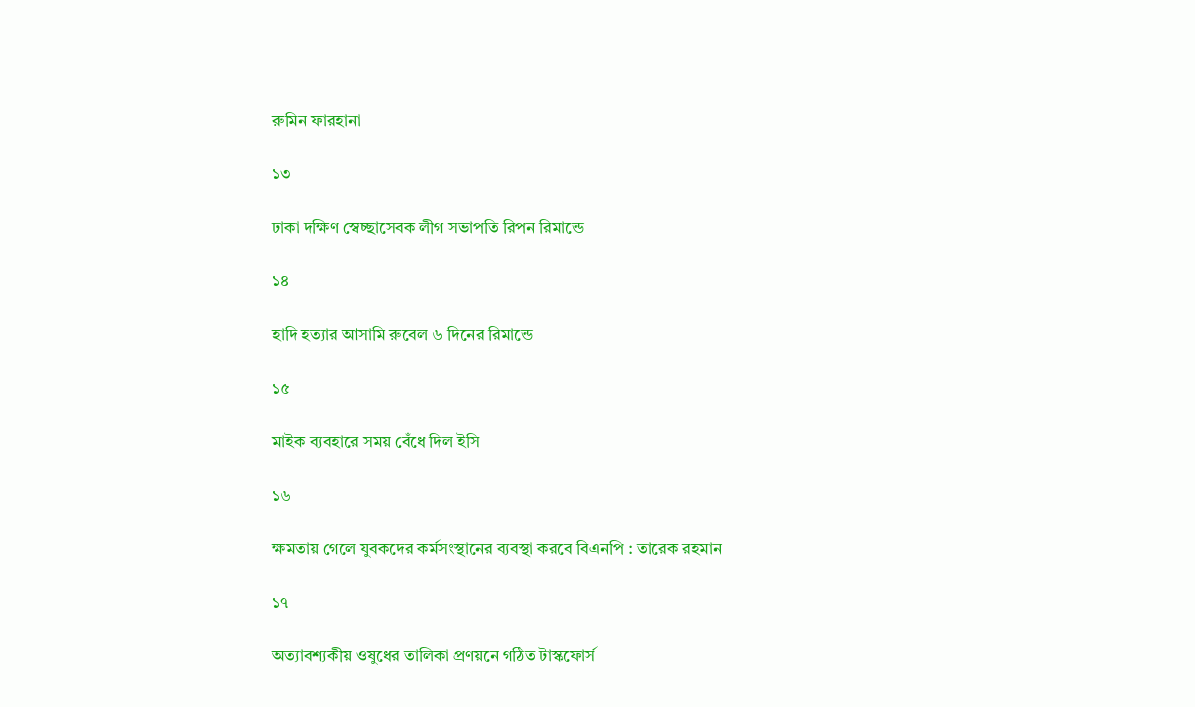রুমিন ফারহানা

১৩

ঢাকা দক্ষিণ স্বেচ্ছাসেবক লীগ সভাপতি রিপন রিমান্ডে

১৪

হাদি হত্যার আসামি রুবেল ৬ দিনের রিমান্ডে

১৫

মাইক ব্যবহারে সময় বেঁধে দিল ইসি

১৬

ক্ষমতায় গেলে যুবকদের কর্মসংস্থানের ব্যবস্থা করবে বিএনপি : তারেক রহমান

১৭

অত্যাবশ্যকীয় ওষুধের তালিকা প্রণয়নে গঠিত টাস্কফোর্স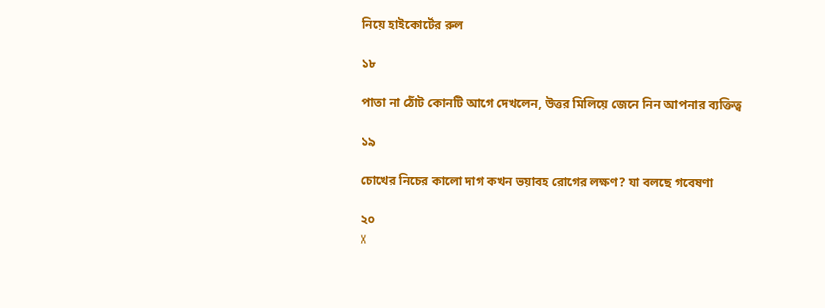নিয়ে হাইকোর্টের রুল

১৮

পাতা না ঠোঁট কোনটি আগে দেখলেন, উত্তর মিলিয়ে জেনে নিন আপনার ব্যক্তিত্ব

১৯

চোখের নিচের কালো দাগ কখন ভয়াবহ রোগের লক্ষণ? যা বলছে গবেষণা

২০
X